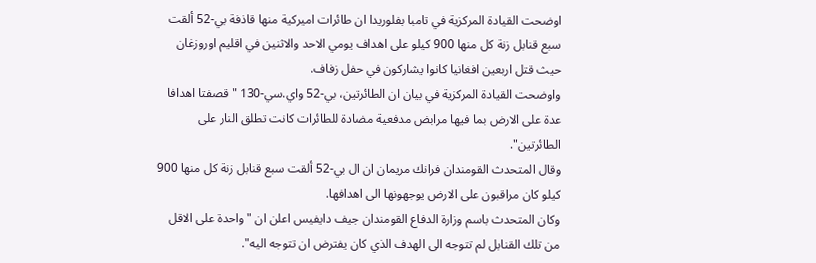اوضحت القيادة المركزية في تامبا بفلوريدا ان طائرات اميركية منها قاذفة بي-52 ألقت سبع قنابل زنة كل منها 900 كيلو على اهداف يومي الاحد والاثنين في اقليم اوروزغان حيث قتل اربعين افغانيا كانوا يشاركون في حفل زفاف.
واوضحت القيادة المركزية في بيان ان الطائرتين، بي-52 واي.سي-130 "قصفتا اهدافا عدة على الارض بما فيها مرابض مدفعية مضادة للطائرات كانت تطلق النار على الطائرتين".
وقال المتحدث القومندان فرانك مريمان ان ال بي-52 ألقت سبع قنابل زنة كل منها 900 كيلو كان مراقبون على الارض يوجهونها الى اهدافها.
وكان المتحدث باسم وزارة الدفاع القومندان جيف دايفيس اعلن ان "واحدة على الاقل من تلك القنابل لم تتوجه الى الهدف الذي كان يفترض ان تتوجه اليه".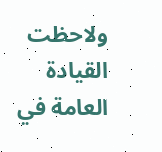ولاحظت القيادة العامة في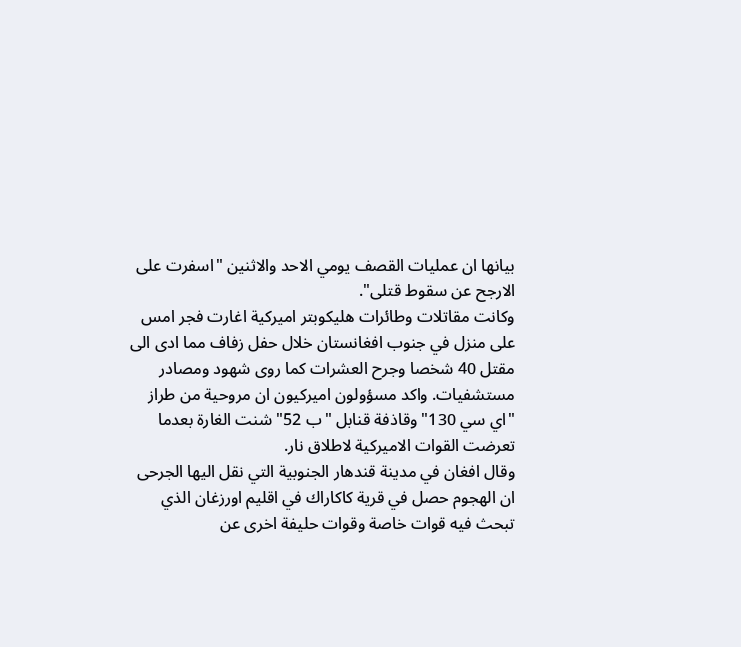بيانها ان عمليات القصف يومي الاحد والاثنين "اسفرت على الارجح عن سقوط قتلى".
وكانت مقاتلات وطائرات هليكوبتر اميركية اغارت فجر امس على منزل في جنوب افغانستان خلال حفل زفاف مما ادى الى مقتل 40 شخصا وجرح العشرات كما روى شهود ومصادر مستشفيات. واكد مسؤولون اميركيون ان مروحية من طراز "اي سي 130" وقاذفة قنابل "ب 52" شنت الغارة بعدما تعرضت القوات الاميركية لاطلاق نار.
وقال افغان في مدينة قندهار الجنوبية التي نقل اليها الجرحى ان الهجوم حصل في قرية كاكاراك في اقليم اورزغان الذي تبحث فيه قوات خاصة وقوات حليفة اخرى عن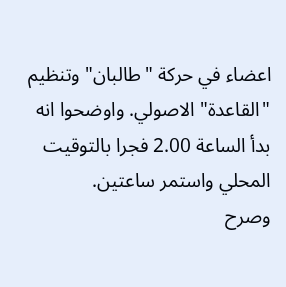اعضاء في حركة "طالبان" وتنظيم "القاعدة" الاصولي. واوضحوا انه بدأ الساعة 2.00 فجرا بالتوقيت المحلي واستمر ساعتين.
وصرح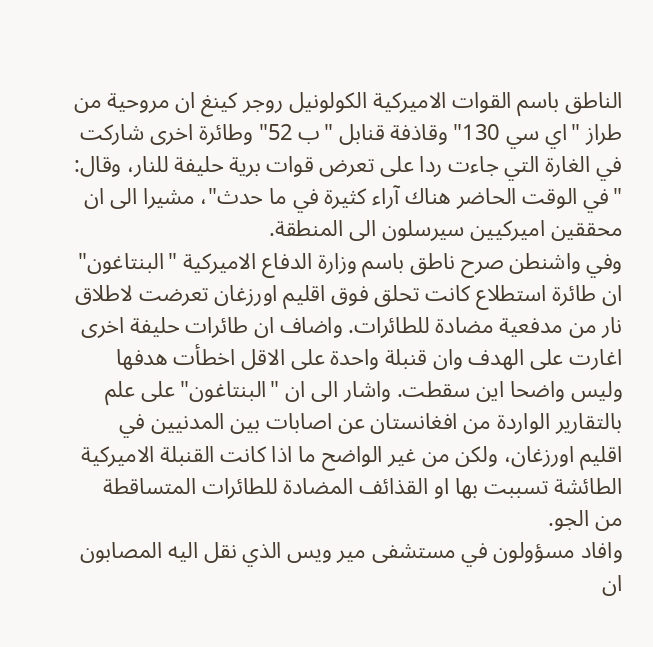الناطق باسم القوات الاميركية الكولونيل روجر كينغ ان مروحية من طراز "اي سي 130" وقاذفة قنابل "ب 52" وطائرة اخرى شاركت في الغارة التي جاءت ردا على تعرض قوات برية حليفة للنار، وقال: "في الوقت الحاضر هناك آراء كثيرة في ما حدث"، مشيرا الى ان محققين اميركيين سيرسلون الى المنطقة.
وفي واشنطن صرح ناطق باسم وزارة الدفاع الاميركية "البنتاغون" ان طائرة استطلاع كانت تحلق فوق اقليم اورزغان تعرضت لاطلاق نار من مدفعية مضادة للطائرات. واضاف ان طائرات حليفة اخرى اغارت على الهدف وان قنبلة واحدة على الاقل اخطأت هدفها وليس واضحا اين سقطت. واشار الى ان "البنتاغون" على علم بالتقارير الواردة من افغانستان عن اصابات بين المدنيين في اقليم اورزغان، ولكن من غير الواضح ما اذا كانت القنبلة الاميركية الطائشة تسببت بها او القذائف المضادة للطائرات المتساقطة من الجو.
وافاد مسؤولون في مستشفى مير ويس الذي نقل اليه المصابون ان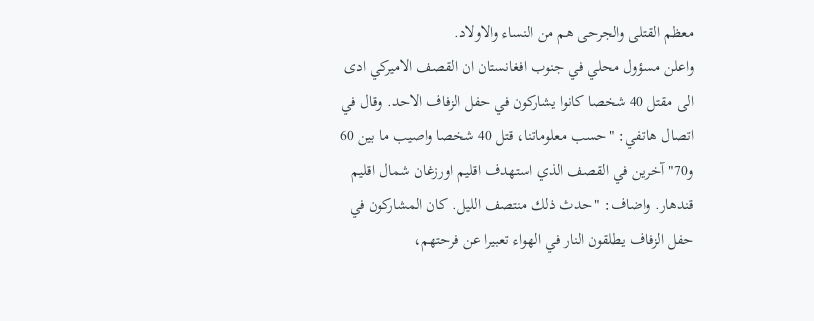معظم القتلى والجرحى هم من النساء والاولاد.
واعلن مسؤول محلي في جنوب افغانستان ان القصف الاميركي ادى الى مقتل 40 شخصا كانوا يشاركون في حفل الزفاف الاحد. وقال في اتصال هاتفي: "حسب معلوماتنا، قتل 40 شخصا واصيب ما بين 60 و70" آخرين في القصف الذي استهدف اقليم اورزغان شمال اقليم قندهار. واضاف: "حدث ذلك منتصف الليل. كان المشاركون في حفل الزفاف يطلقون النار في الهواء تعبيرا عن فرحتهم،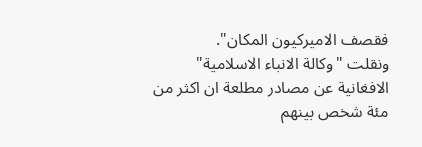فقصف الاميركيون المكان".
ونقلت "وكالة الانباء الاسلامية" الافغانية عن مصادر مطلعة ان اكثر من مئة شخص بينهم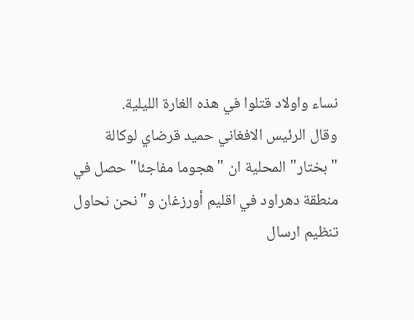نساء واولاد قتلوا في هذه الغارة الليلية.
وقال الرئيس الافغاني حميد قرضاي لوكالة "بختار" المحلية ان "هجوما مفاجئا" حصل في منطقة دهراود في اقليم أورزغان و"نحن نحاول تنظيم ارسال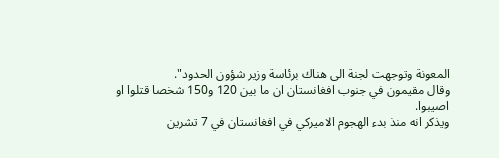المعونة وتوجهت لجنة الى هناك برئاسة وزير شؤون الحدود".
وقال مقيمون في جنوب افغانستان ان ما بين 120 و150 شخصا قتلوا او اصيبوا.
ويذكر انه منذ بدء الهجوم الاميركي في افغانستان في 7 تشرين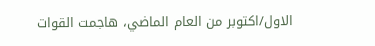الاول/اكتوبر من العام الماضي، هاجمت القوات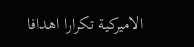الاميركية تكرارا اهدافا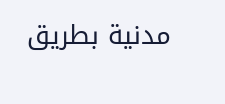مدنية بطريق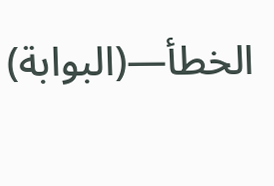الخطأ—(البوابة)